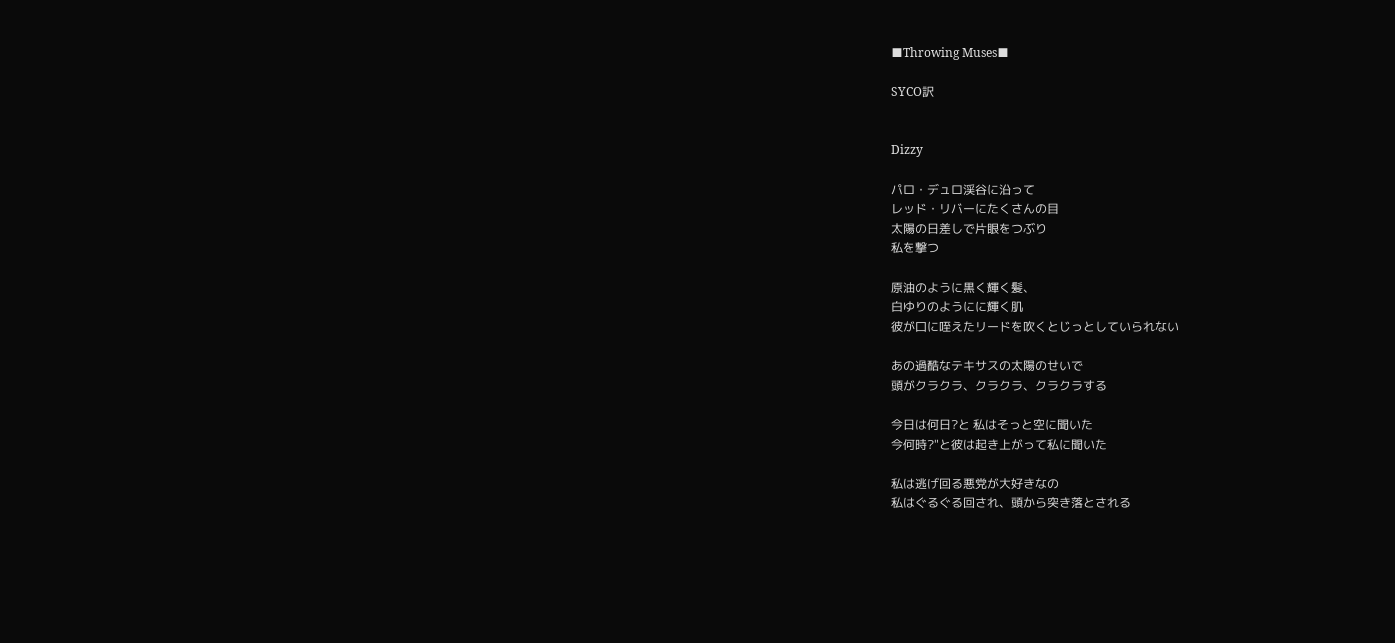■Throwing Muses■

SYCO訳


Dizzy

パロ・デュロ渓谷に沿って
レッド・リバーにたくさんの目
太陽の日差しで片眼をつぶり
私を撃つ

原油のように黒く輝く髪、
白ゆりのようにに輝く肌
彼が口に咥えたリードを吹くとじっとしていられない

あの過酷なテキサスの太陽のせいで
頭がクラクラ、クラクラ、クラクラする

今日は何日?と 私はそっと空に聞いた
今何時?"と彼は起き上がって私に聞いた

私は逃げ回る悪党が大好きなの
私はぐるぐる回され、頭から突き落とされる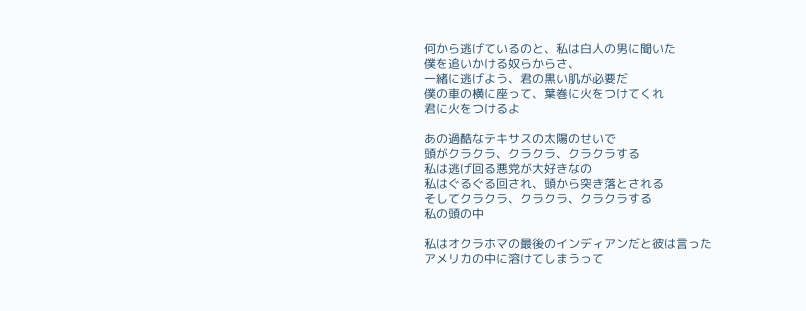何から逃げているのと、私は白人の男に聞いた
僕を追いかける奴らからさ、
一緒に逃げよう、君の黒い肌が必要だ
僕の車の横に座って、葉巻に火をつけてくれ
君に火をつけるよ

あの過酷なテキサスの太陽のせいで
頭がクラクラ、クラクラ、クラクラする
私は逃げ回る悪党が大好きなの
私はぐるぐる回され、頭から突き落とされる
そしてクラクラ、クラクラ、クラクラする
私の頭の中

私はオクラホマの最後のインディアンだと彼は言った
アメリカの中に溶けてしまうって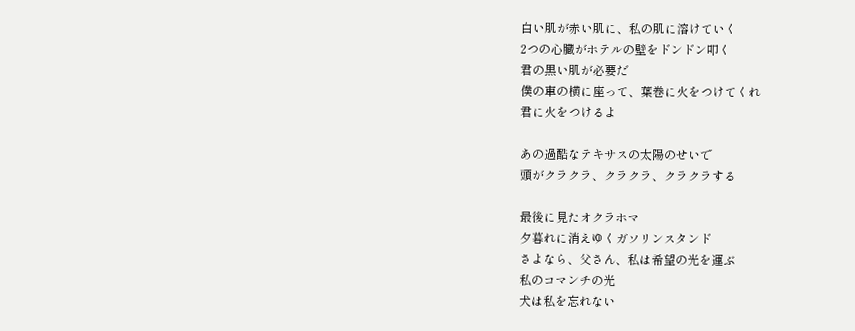白い肌が赤い肌に、私の肌に溶けていく
2つの心臓がホテルの壁をドンドン叩く
君の黒い肌が必要だ
僕の車の横に座って、葉巻に火をつけてくれ
君に火をつけるよ

あの過酷なテキサスの太陽のせいで
頭がクラクラ、クラクラ、クラクラする

最後に見たオクラホマ
夕暮れに消えゆくガソリンスタンド
さよなら、父さん、私は希望の光を運ぶ
私のコマンチの光
犬は私を忘れない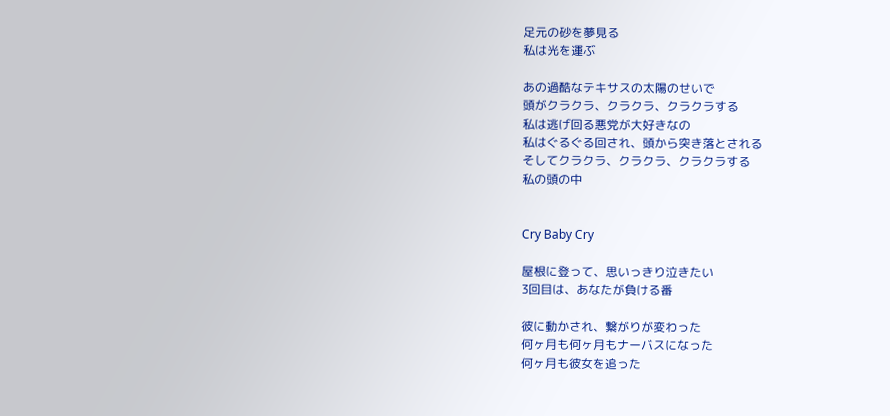足元の砂を夢見る
私は光を運ぶ

あの過酷なテキサスの太陽のせいで
頭がクラクラ、クラクラ、クラクラする
私は逃げ回る悪党が大好きなの
私はぐるぐる回され、頭から突き落とされる
そしてクラクラ、クラクラ、クラクラする
私の頭の中


Cry Baby Cry

屋根に登って、思いっきり泣きたい
3回目は、あなたが負ける番

彼に動かされ、繋がりが変わった
何ヶ月も何ヶ月もナーバスになった
何ヶ月も彼女を追った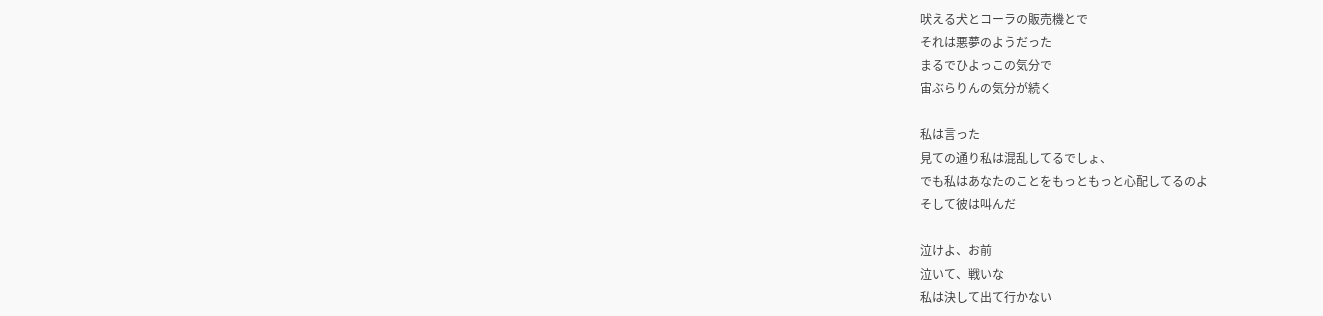吠える犬とコーラの販売機とで
それは悪夢のようだった
まるでひよっこの気分で
宙ぶらりんの気分が続く

私は言った
見ての通り私は混乱してるでしょ、
でも私はあなたのことをもっともっと心配してるのよ
そして彼は叫んだ

泣けよ、お前
泣いて、戦いな
私は決して出て行かない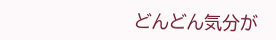どんどん気分が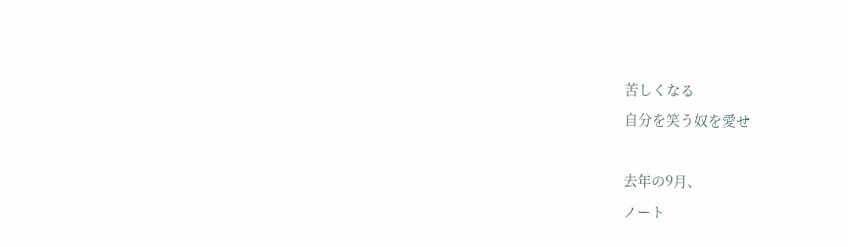苦しくなる
自分を笑う奴を愛せ

去年の9月、
ノート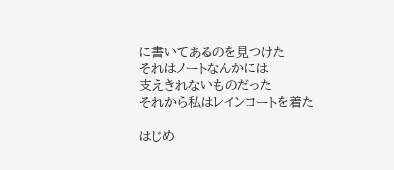に書いてあるのを見つけた
それはノートなんかには
支えきれないものだった
それから私はレインコートを着た

はじめ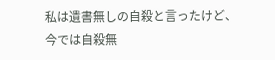私は遺書無しの自殺と言ったけど、
今では自殺無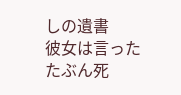しの遺書
彼女は言った
たぶん死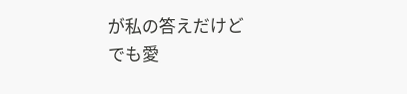が私の答えだけど
でも愛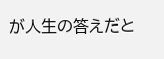が人生の答えだと